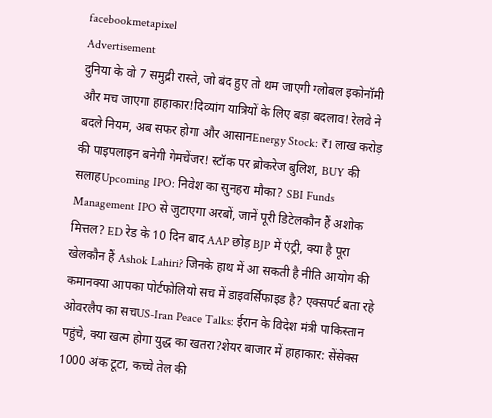facebookmetapixel
Advertisement
दुनिया के वो 7 समुद्री रास्ते, जो बंद हुए तो थम जाएगी ग्लोबल इकोनॉमी और मच जाएगा हाहाकार!दिव्यांग यात्रियों के लिए बड़ा बदलाव! रेलवे ने बदले नियम, अब सफर होगा और आसानEnergy Stock: ₹1 लाख करोड़ की पाइपलाइन बनेगी गेमचेंजर! स्टॉक पर ब्रोकरेज बुलिश, BUY की सलाहUpcoming IPO: निवेश का सुनहरा मौका? SBI Funds Management IPO से जुटाएगा अरबों, जानें पूरी डिटेलकौन हैं अशोक मित्तल? ED रेड के 10 दिन बाद AAP छोड़ BJP में एंट्री, क्या है पूरा खेलकौन हैं Ashok Lahiri? जिनके हाथ में आ सकती है नीति आयोग की कमानक्या आपका पोर्टफोलियो सच में डाइवर्सिफाइड है? एक्सपर्ट बता रहे ओवरलैप का सचUS-Iran Peace Talks: ईरान के विदेश मंत्री पाकिस्तान पहुंचे, क्या खत्म होगा युद्ध का खतरा?शेयर बाजार में हाहाकार: सेंसेक्स 1000 अंक टूटा, कच्चे तेल की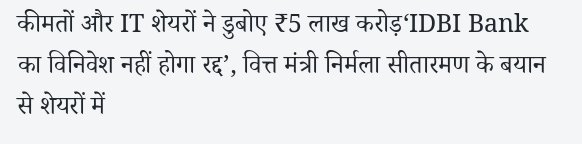कीमतों और IT शेयरों ने डुबोए ₹5 लाख करोड़‘IDBI Bank का विनिवेश नहीं होगा रद्द’, वित्त मंत्री निर्मला सीतारमण के बयान से शेयरों में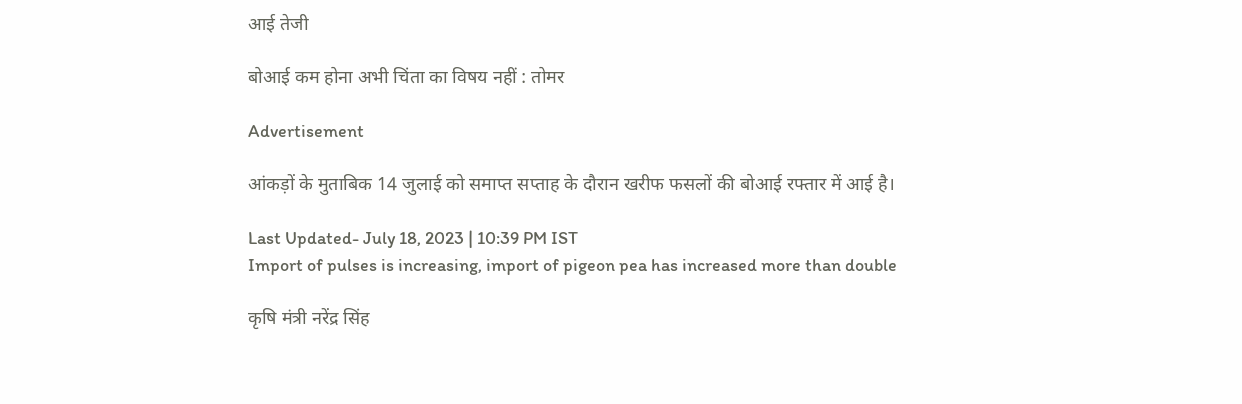आई तेजी

बोआई कम होना अभी चिंता का विषय नहीं : तोमर

Advertisement

आंकड़ों के मुताबिक 14 जुलाई को समाप्त सप्ताह के दौरान खरीफ फसलों की बोआई रफ्तार में आई है।

Last Updated- July 18, 2023 | 10:39 PM IST
Import of pulses is increasing, import of pigeon pea has increased more than double

कृषि मंत्री नरेंद्र सिंह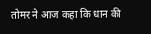तोमर ने आज कहा कि धान की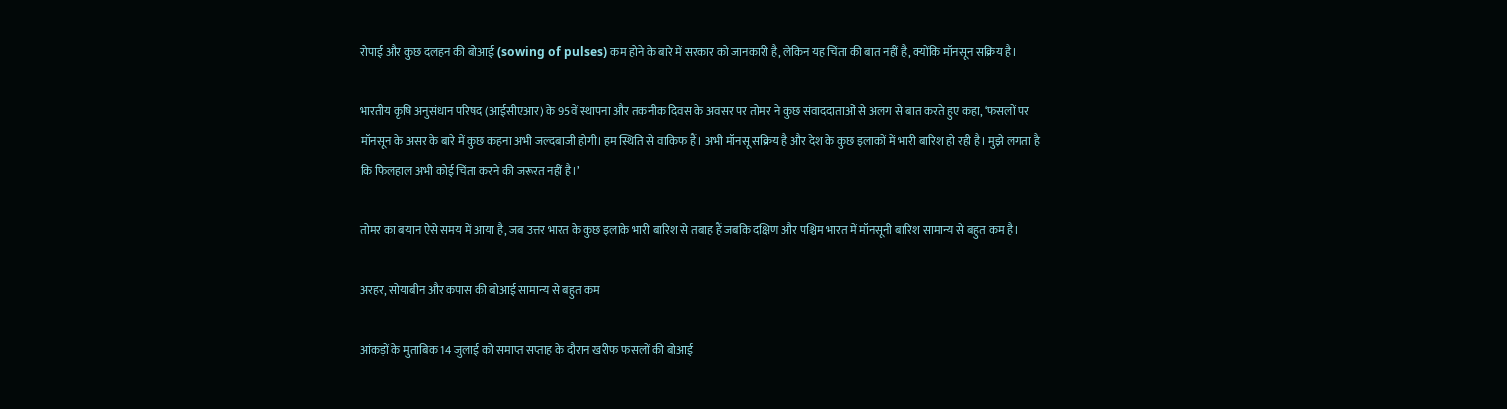रोपाई और कुछ दलहन की बोआई (sowing of pulses) कम होने के बारे में सरकार को जानकारी है, लेकिन यह चिंता की बात नहीं है, क्योंकि मॉनसून सक्रिय है।

भारतीय कृषि अनुसंधान परिषद (आईसीएआर) के 95वें स्थापना और तकनीक दिवस के अवसर पर तोमर ने कुछ संवाददाताओं से अलग से बात करते हुए कहा, ‘फसलों पर मॉनसून के असर के बारे में कुछ कहना अभी जल्दबाजी होगी। हम स्थिति से वाकिफ हैं। अभी मॉनसू सक्रिय है और देश के कुछ इलाकों में भारी बारिश हो रही है। मुझे लगता है कि फिलहाल अभी कोई चिंता करने की जरूरत नहीं है।’

तोमर का बयान ऐसे समय में आया है, जब उत्तर भारत के कुछ इलाके भारी बारिश से तबाह हैं जबकि दक्षिण और पश्चिम भारत में मॉनसूनी बारिश सामान्य से बहुत कम है।

अरहर, सोयाबीन और कपास की बोआई सामान्य से बहुत कम

आंकड़ों के मुताबिक 14 जुलाई को समाप्त सप्ताह के दौरान खरीफ फसलों की बोआई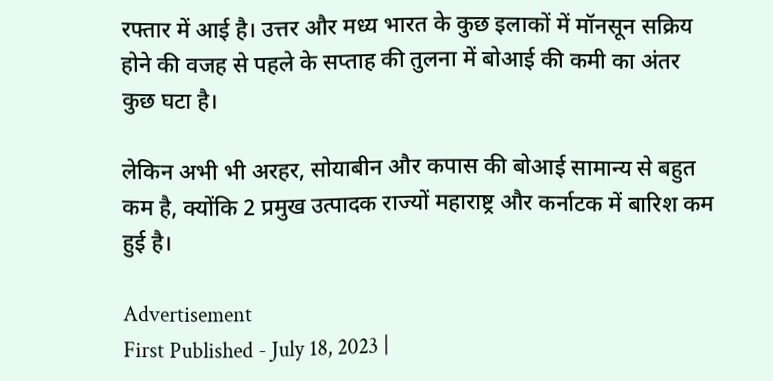रफ्तार में आई है। उत्तर और मध्य भारत के कुछ इलाकों में मॉनसून सक्रिय होने की वजह से पहले के सप्ताह की तुलना में बोआई की कमी का अंतर कुछ घटा है।

लेकिन अभी भी अरहर, सोयाबीन और कपास की बोआई सामान्य से बहुत कम है, क्योंकि 2 प्रमुख उत्पादक राज्यों महाराष्ट्र और कर्नाटक में बारिश कम हुई है।

Advertisement
First Published - July 18, 2023 |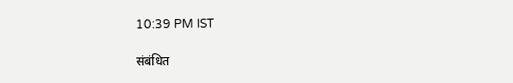10:39 PM IST

संबंधित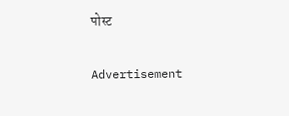पोस्ट

Advertisement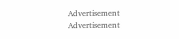Advertisement
Advertisement